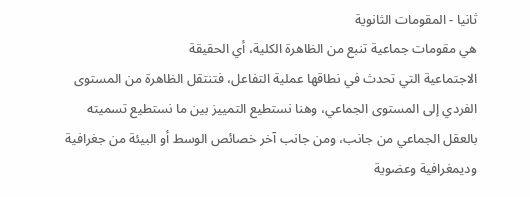ثانيا - المقومات الثانوية
هي مقومات جماعية تنبع من الظاهرة الكلية، أي الحقيقة
الاجتماعية التي تحدث في نطاقها عملية التفاعل، فتنتقل الظاهرة من المستوى الفردي إلى المستوى الجماعي، وهنا نستطيع التمييز بين ما نستطيع تسميته بالعقل الجماعي من جانب، ومن جانب آخر خصائص الوسط أو البيئة من جغرافية وديمغرافية وعضوية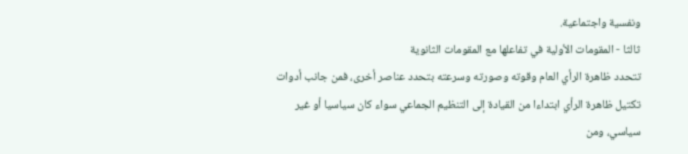ونفسية واجتماعية.
ثالثا - المقومات الأولية في تفاعلها مع المقومات الثانوية
تتحدد ظاهرة الرأي العام وقوته وصورته وسرعته بتحدد عناصر أخرى، فمن جانب أدوات تكتيل ظاهرة الرأي ابتداءا من القيادة إلى التنظيم الجماعي سواء كان سياسيا أو غير سياسي، ومن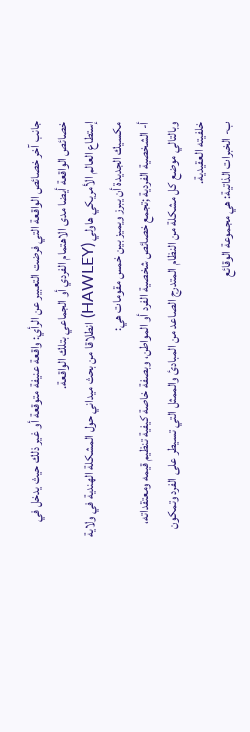جانب آخر خصائص الواقعة التي فرضت التعبير عن الرأي: واقعة عنيفة متوقعة أو غير ذلك حيث يدخل في خصائص الواقعة أيضا مدى الاهتمام الفردي أو الجماعي بتلك الواقعة.
إستطاع العالم الأمريكي هاولي (HAWLEY) انطلاقا من بحث ميداني حول المشكلة الهندية في ولاية مكسيك الجديدة أن يبرز ويميز بين خمس مقومات هي:
أ- الشخصية الفردية ;تجمع خصائص شخصية الفرد أو المواطن، وبصفة خاصة كيفية تنظيم قيمه ومعتقداته، وبالتالي موضع كل مشكلة من النظام المتدرج الصاعد من المبادئ والممثل التي تسيطر على الفرد وتمكون خلفيته العقيدية.
ب- الخبرات الذاتية: هي مجموعة الوقائع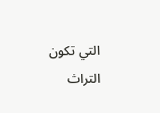التي تكون التراث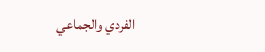الفردي والجماعي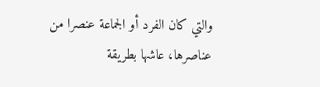والتي كان الفرد أو الجماعة عنصرا من عناصرها، عاشها بطريقة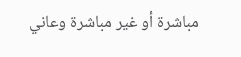مباشرة أو غير مباشرة وعاني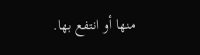منها أو انتفع بها.